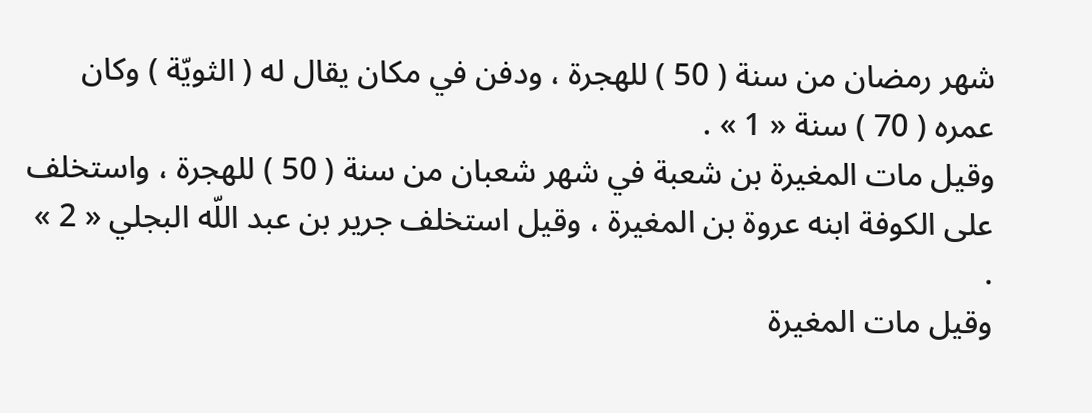شهر رمضان من سنة ( 50 ) للهجرة ، ودفن في مكان يقال له ( الثويّة ) وكان عمره ( 70 ) سنة « 1 » .
وقيل مات المغيرة بن شعبة في شهر شعبان من سنة ( 50 ) للهجرة ، واستخلف على الكوفة ابنه عروة بن المغيرة ، وقيل استخلف جرير بن عبد اللّه البجلي « 2 » .
وقيل مات المغيرة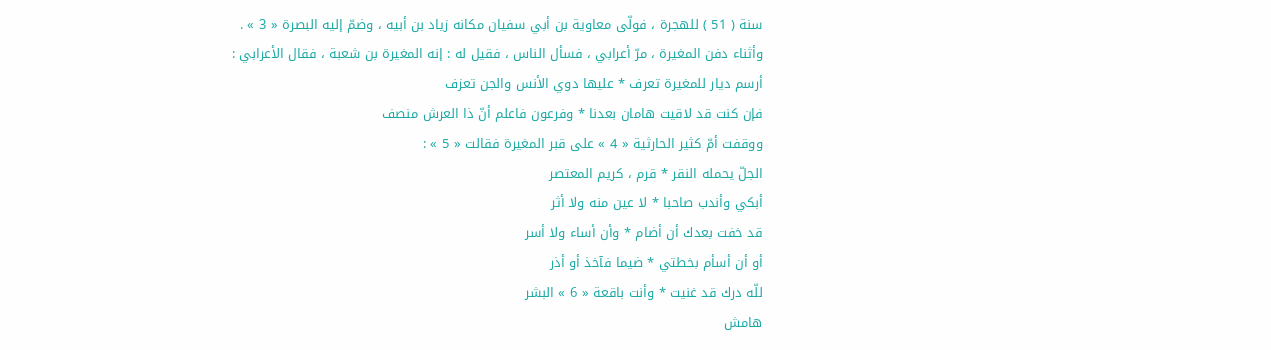سنة ( 51 ) للهجرة ، فولّى معاوية بن أبي سفيان مكانه زياد بن أبيه ، وضمّ إليه البصرة « 3 » .
وأثناء دفن المغيرة ، مرّ أعرابي ، فسأل الناس ، فقيل له : إنه المغيرة بن شعبة ، فقال الأعرابي :
أرسم ديار للمغيرة تعرف * عليها دوي الأنس والجن تعزف
فإن كنت قد لاقيت هامان بعدنا * وفرعون فاعلم أنّ ذا العرش منصف
ووقفت أمّ كثير الحارثية « 4 » على قبر المغيرة فقالت « 5 » :
الجلّ يحمله النقر * قرم ، كريم المعتصر
أبكي وأندب صاحبا * لا عين منه ولا أثر
قد خفت بعدك أن أضام * وأن أساء ولا أسر
أو أن أسأم بخطتي * ضيما فآخذ أو أذر
للّه درك قد غنيت * وأنت باقعة « 6 » البشر
هامش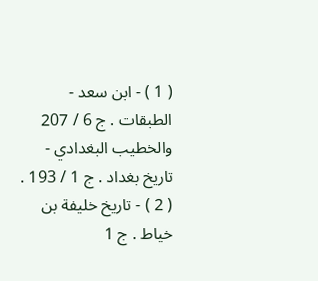( 1 ) - ابن سعد - الطبقات . ج 6 / 207 والخطيب البغدادي - تاريخ بغداد . ج 1 / 193 .
( 2 ) - تاريخ خليفة بن خياط . ج 1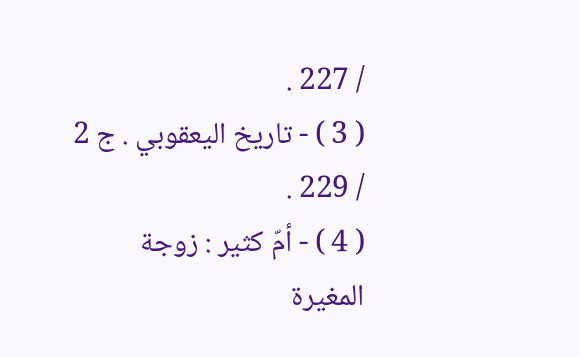/ 227 .
( 3 ) - تاريخ اليعقوبي . ج 2 / 229 .
( 4 ) - أمّ كثير : زوجة المغيرة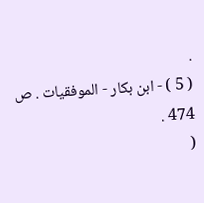.
( 5 ) - ابن بكار - الموفقيات . ص 474 .
(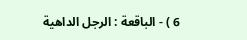6 ) - الباقعة : الرجل الداهية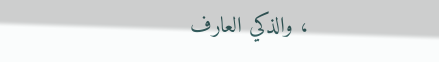، والذكي العارف